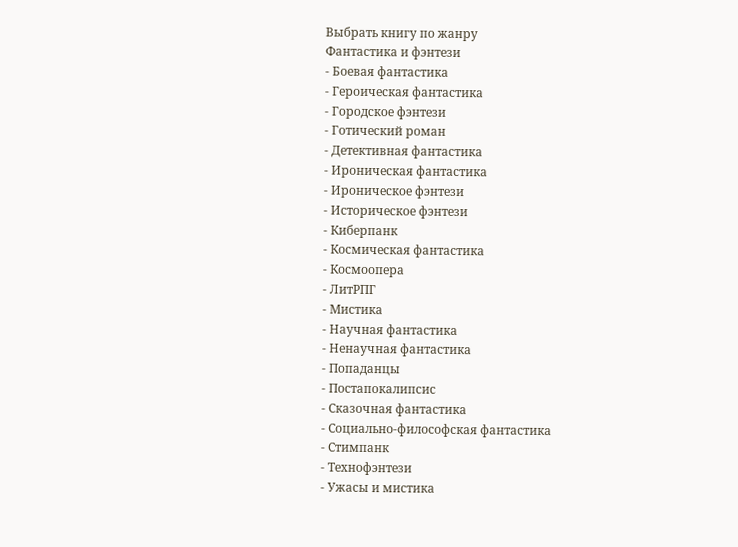Выбрать книгу по жанру
Фантастика и фэнтези
- Боевая фантастика
- Героическая фантастика
- Городское фэнтези
- Готический роман
- Детективная фантастика
- Ироническая фантастика
- Ироническое фэнтези
- Историческое фэнтези
- Киберпанк
- Космическая фантастика
- Космоопера
- ЛитРПГ
- Мистика
- Научная фантастика
- Ненаучная фантастика
- Попаданцы
- Постапокалипсис
- Сказочная фантастика
- Социально-философская фантастика
- Стимпанк
- Технофэнтези
- Ужасы и мистика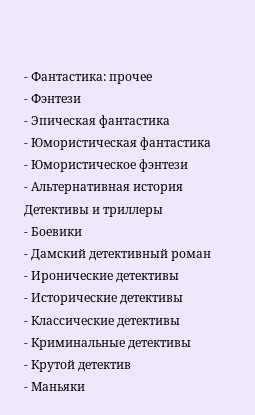- Фантастика: прочее
- Фэнтези
- Эпическая фантастика
- Юмористическая фантастика
- Юмористическое фэнтези
- Альтернативная история
Детективы и триллеры
- Боевики
- Дамский детективный роман
- Иронические детективы
- Исторические детективы
- Классические детективы
- Криминальные детективы
- Крутой детектив
- Маньяки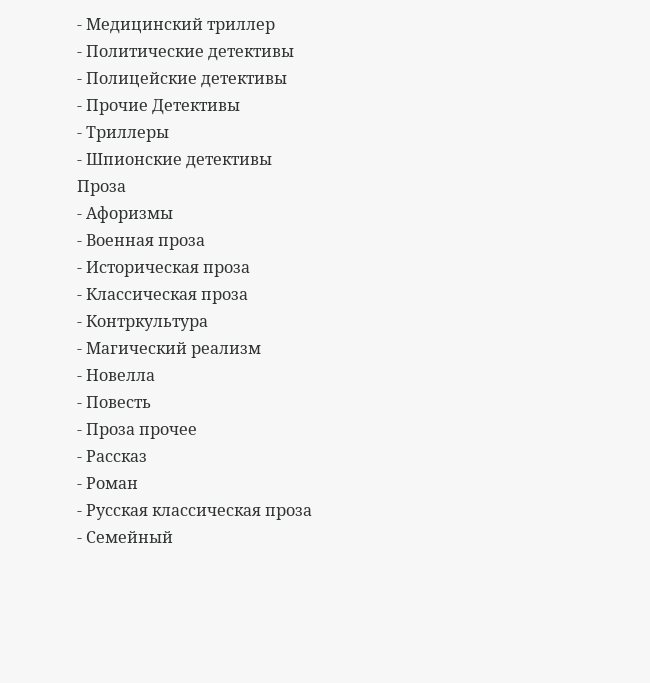- Медицинский триллер
- Политические детективы
- Полицейские детективы
- Прочие Детективы
- Триллеры
- Шпионские детективы
Проза
- Афоризмы
- Военная проза
- Историческая проза
- Классическая проза
- Контркультура
- Магический реализм
- Новелла
- Повесть
- Проза прочее
- Рассказ
- Роман
- Русская классическая проза
- Семейный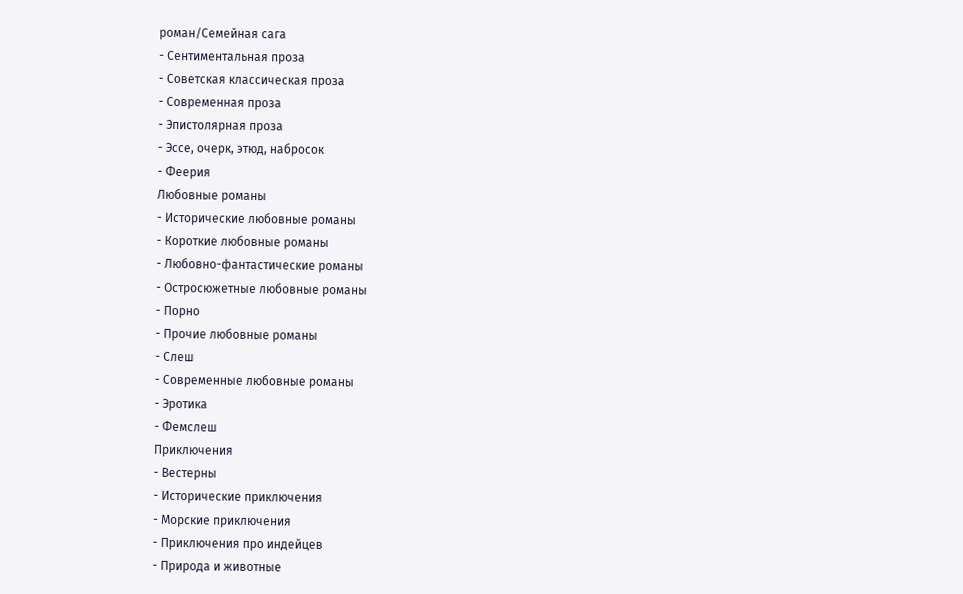роман/Семейная сага
- Сентиментальная проза
- Советская классическая проза
- Современная проза
- Эпистолярная проза
- Эссе, очерк, этюд, набросок
- Феерия
Любовные романы
- Исторические любовные романы
- Короткие любовные романы
- Любовно-фантастические романы
- Остросюжетные любовные романы
- Порно
- Прочие любовные романы
- Слеш
- Современные любовные романы
- Эротика
- Фемслеш
Приключения
- Вестерны
- Исторические приключения
- Морские приключения
- Приключения про индейцев
- Природа и животные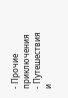- Прочие приключения
- Путешествия и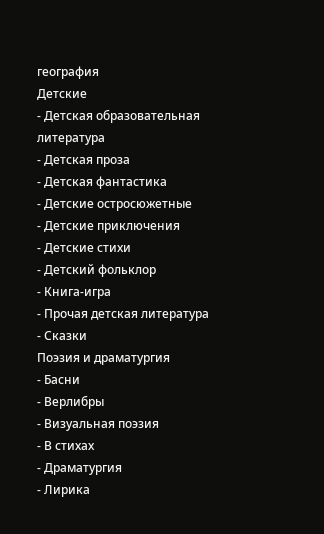география
Детские
- Детская образовательная литература
- Детская проза
- Детская фантастика
- Детские остросюжетные
- Детские приключения
- Детские стихи
- Детский фольклор
- Книга-игра
- Прочая детская литература
- Сказки
Поэзия и драматургия
- Басни
- Верлибры
- Визуальная поэзия
- В стихах
- Драматургия
- Лирика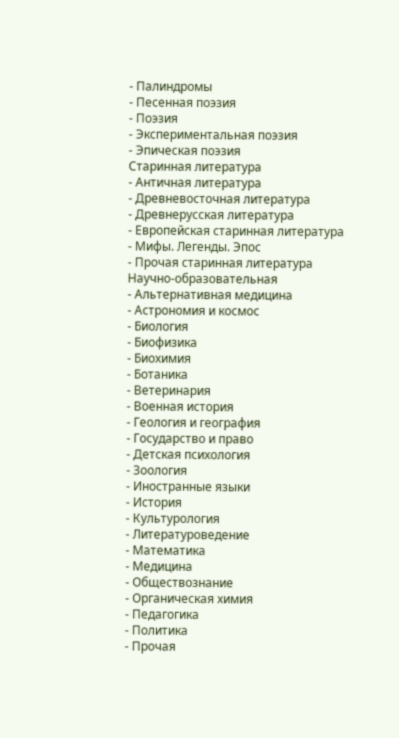- Палиндромы
- Песенная поэзия
- Поэзия
- Экспериментальная поэзия
- Эпическая поэзия
Старинная литература
- Античная литература
- Древневосточная литература
- Древнерусская литература
- Европейская старинная литература
- Мифы. Легенды. Эпос
- Прочая старинная литература
Научно-образовательная
- Альтернативная медицина
- Астрономия и космос
- Биология
- Биофизика
- Биохимия
- Ботаника
- Ветеринария
- Военная история
- Геология и география
- Государство и право
- Детская психология
- Зоология
- Иностранные языки
- История
- Культурология
- Литературоведение
- Математика
- Медицина
- Обществознание
- Органическая химия
- Педагогика
- Политика
- Прочая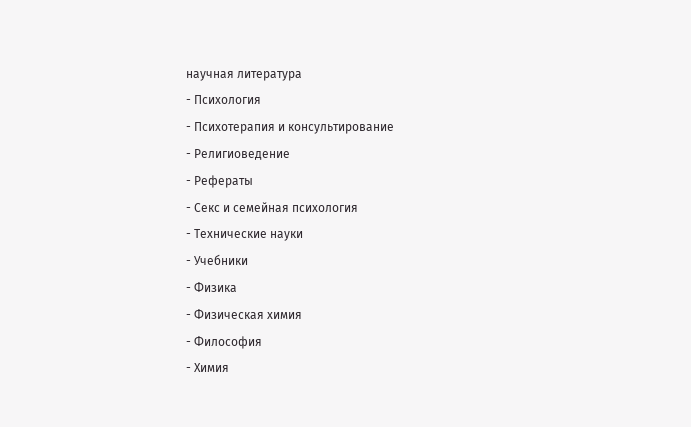научная литература
- Психология
- Психотерапия и консультирование
- Религиоведение
- Рефераты
- Секс и семейная психология
- Технические науки
- Учебники
- Физика
- Физическая химия
- Философия
- Химия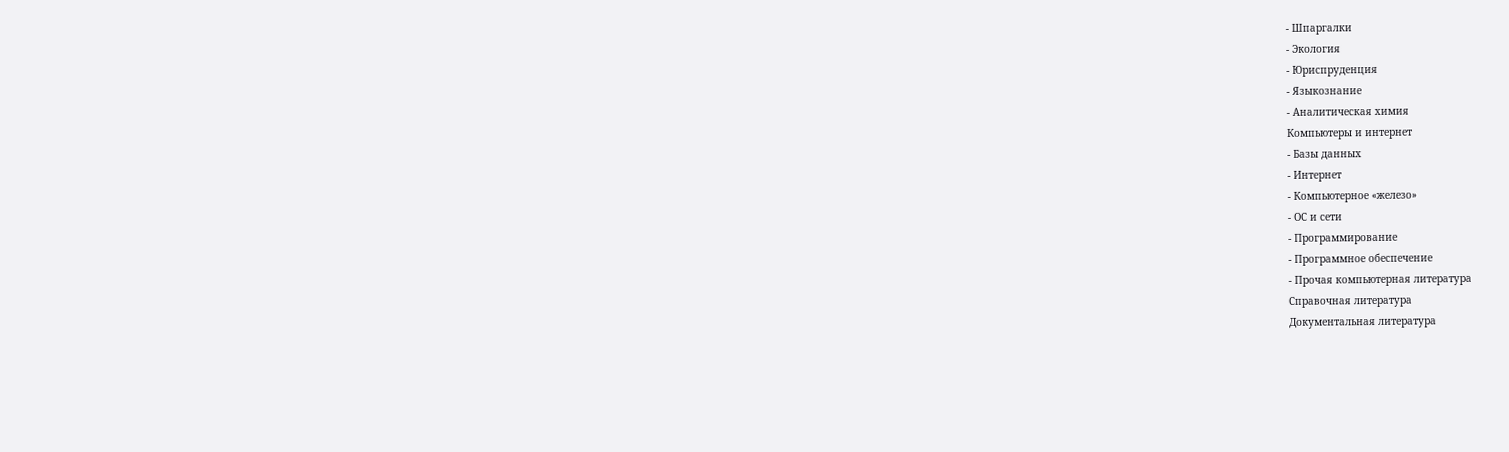- Шпаргалки
- Экология
- Юриспруденция
- Языкознание
- Аналитическая химия
Компьютеры и интернет
- Базы данных
- Интернет
- Компьютерное «железо»
- ОС и сети
- Программирование
- Программное обеспечение
- Прочая компьютерная литература
Справочная литература
Документальная литература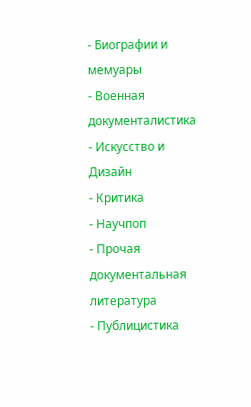- Биографии и мемуары
- Военная документалистика
- Искусство и Дизайн
- Критика
- Научпоп
- Прочая документальная литература
- Публицистика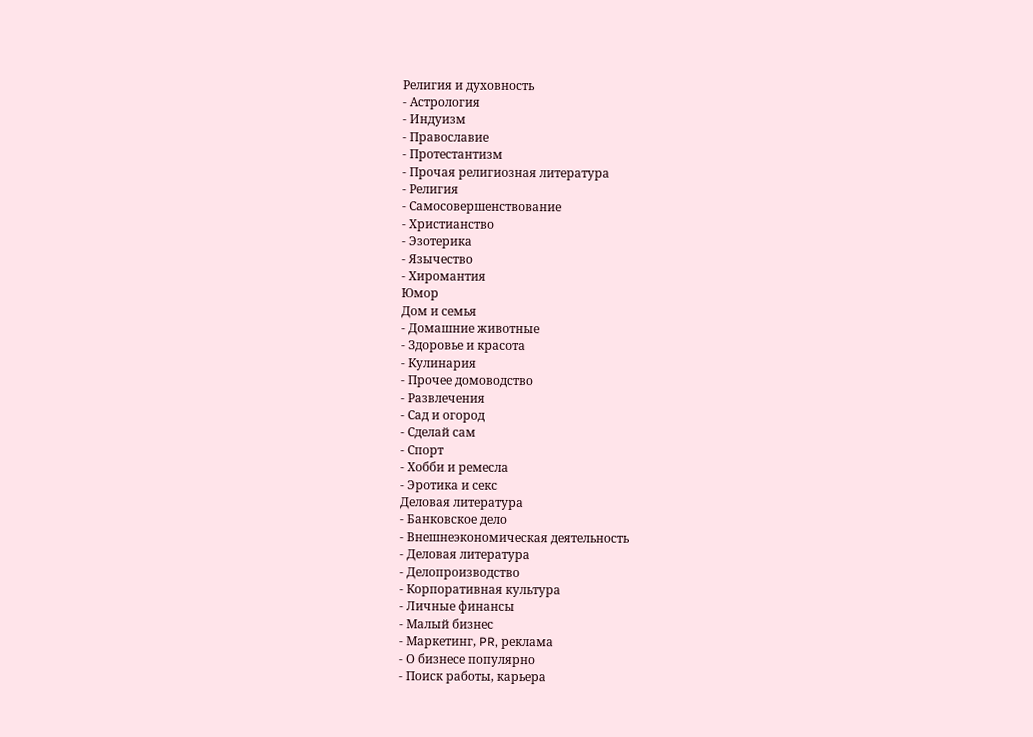Религия и духовность
- Астрология
- Индуизм
- Православие
- Протестантизм
- Прочая религиозная литература
- Религия
- Самосовершенствование
- Христианство
- Эзотерика
- Язычество
- Хиромантия
Юмор
Дом и семья
- Домашние животные
- Здоровье и красота
- Кулинария
- Прочее домоводство
- Развлечения
- Сад и огород
- Сделай сам
- Спорт
- Хобби и ремесла
- Эротика и секс
Деловая литература
- Банковское дело
- Внешнеэкономическая деятельность
- Деловая литература
- Делопроизводство
- Корпоративная культура
- Личные финансы
- Малый бизнес
- Маркетинг, PR, реклама
- О бизнесе популярно
- Поиск работы, карьера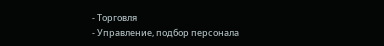- Торговля
- Управление, подбор персонала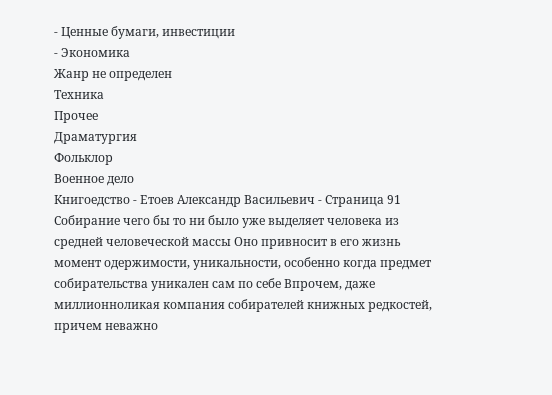- Ценные бумаги, инвестиции
- Экономика
Жанр не определен
Техника
Прочее
Драматургия
Фольклор
Военное дело
Книгоедство - Етоев Александр Васильевич - Страница 91
Собирание чего бы то ни было уже выделяет человека из средней человеческой массы Оно привносит в его жизнь момент одержимости, уникальности, особенно когда предмет собирательства уникален сам по себе Впрочем, даже миллионноликая компания собирателей книжных редкостей, причем неважно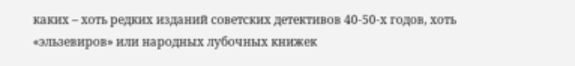каких – хоть редких изданий советских детективов 40-50-х годов, хоть «эльзевиров» или народных лубочных книжек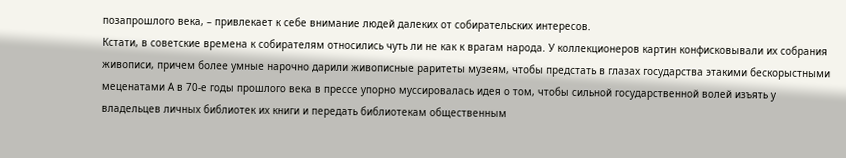позапрошлого века, – привлекает к себе внимание людей далеких от собирательских интересов.
Кстати, в советские времена к собирателям относились чуть ли не как к врагам народа. У коллекционеров картин конфисковывали их собрания живописи, причем более умные нарочно дарили живописные раритеты музеям, чтобы предстать в глазах государства этакими бескорыстными меценатами А в 70-е годы прошлого века в прессе упорно муссировалась идея о том, чтобы сильной государственной волей изъять у владельцев личных библиотек их книги и передать библиотекам общественным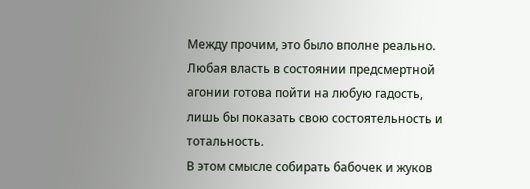Между прочим, это было вполне реально. Любая власть в состоянии предсмертной агонии готова пойти на любую гадость, лишь бы показать свою состоятельность и тотальность.
В этом смысле собирать бабочек и жуков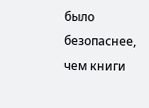было безопаснее, чем книги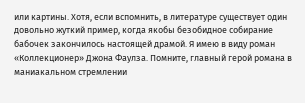или картины. Хотя, если вспомнить, в литературе существует один довольно жуткий пример, когда якобы безобидное собирание бабочек закончилось настоящей драмой. Я имею в виду роман «Коллекционер» Джона Фаулза. Помните, главный герой романа в маниакальном стремлении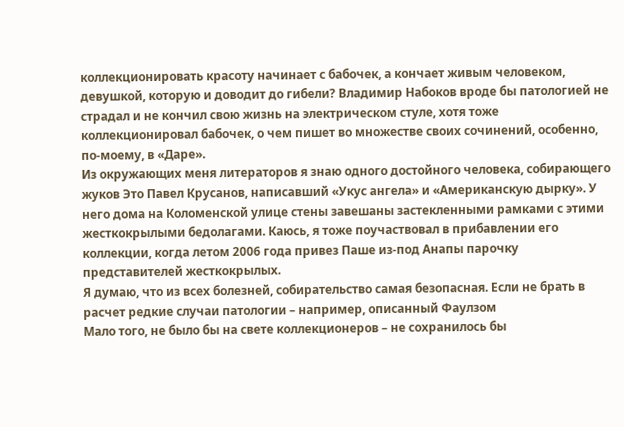коллекционировать красоту начинает с бабочек, а кончает живым человеком, девушкой, которую и доводит до гибели? Владимир Набоков вроде бы патологией не страдал и не кончил свою жизнь на электрическом стуле, хотя тоже коллекционировал бабочек, о чем пишет во множестве своих сочинений, особенно, по-моему, в «Даре».
Из окружающих меня литераторов я знаю одного достойного человека, собирающего жуков Это Павел Крусанов, написавший «Укус ангела» и «Американскую дырку». У него дома на Коломенской улице стены завешаны застекленными рамками с этими жесткокрылыми бедолагами. Каюсь, я тоже поучаствовал в прибавлении его коллекции, когда летом 2006 года привез Паше из-под Анапы парочку представителей жесткокрылых.
Я думаю, что из всех болезней, собирательство самая безопасная. Если не брать в расчет редкие случаи патологии – например, описанный Фаулзом
Мало того, не было бы на свете коллекционеров – не сохранилось бы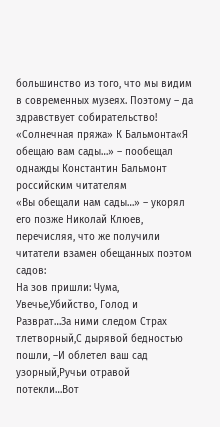большинство из того, что мы видим в современных музеях. Поэтому – да здравствует собирательство!
«Солнечная пряжа» К Бальмонта«Я обещаю вам сады…» – пообещал однажды Константин Бальмонт российским читателям
«Вы обещали нам сады…» – укорял его позже Николай Клюев, перечисляя, что же получили читатели взамен обещанных поэтом садов:
На зов пришли: Чума, Увечье,Убийство, Голод и Разврат…За ними следом Страх тлетворный,С дырявой бедностью пошли, –И облетел ваш сад узорный,Ручьи отравой потекли…Вот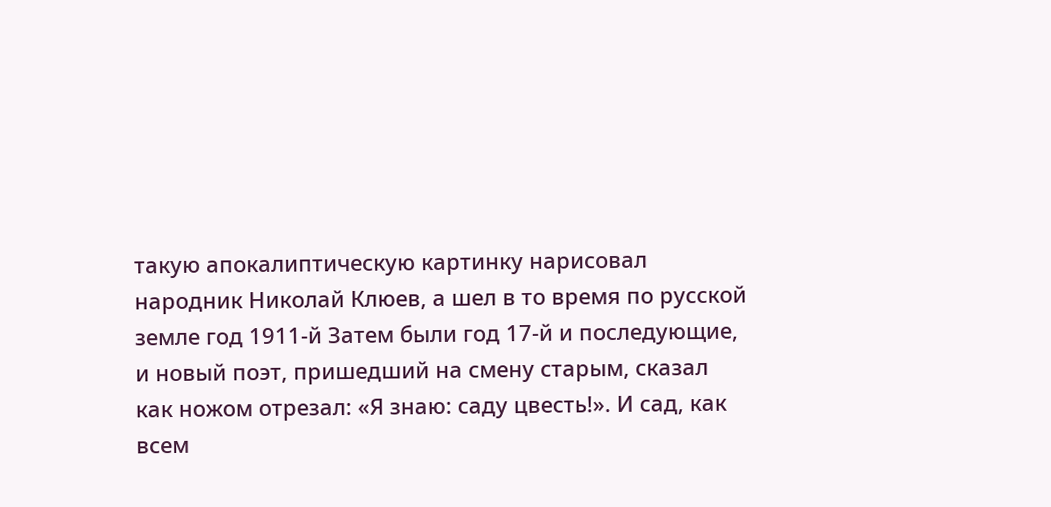такую апокалиптическую картинку нарисовал народник Николай Клюев, а шел в то время по русской земле год 1911-й Затем были год 17-й и последующие, и новый поэт, пришедший на смену старым, сказал как ножом отрезал: «Я знаю: саду цвесть!». И сад, как всем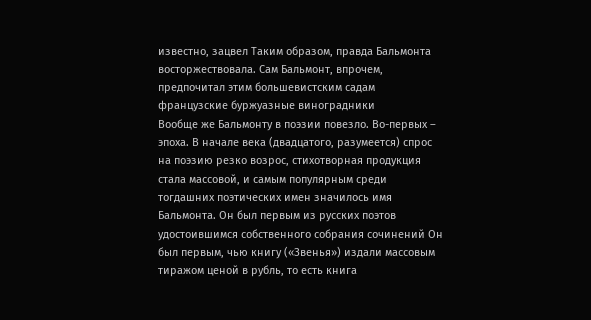известно, зацвел Таким образом, правда Бальмонта восторжествовала. Сам Бальмонт, впрочем, предпочитал этим большевистским садам французские буржуазные виноградники
Вообще же Бальмонту в поэзии повезло. Во-первых – эпоха. В начале века (двадцатого, разумеется) спрос на поэзию резко возрос, стихотворная продукция стала массовой, и самым популярным среди тогдашних поэтических имен значилось имя Бальмонта. Он был первым из русских поэтов удостоившимся собственного собрания сочинений Он был первым, чью книгу («Звенья») издали массовым тиражом ценой в рубль, то есть книга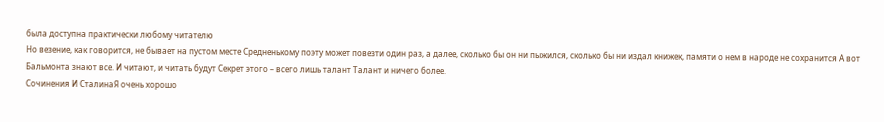была доступна практически любому читателю
Но везение, как говорится, не бывает на пустом месте Средненькому поэту может повезти один раз, а далее, сколько бы он ни пыжился, сколько бы ни издал книжек, памяти о нем в народе не сохранится А вот Бальмонта знают все. И читают, и читать будут Секрет этого – всего лишь талант Талант и ничего более.
Сочинения И СталинаЯ очень хорошо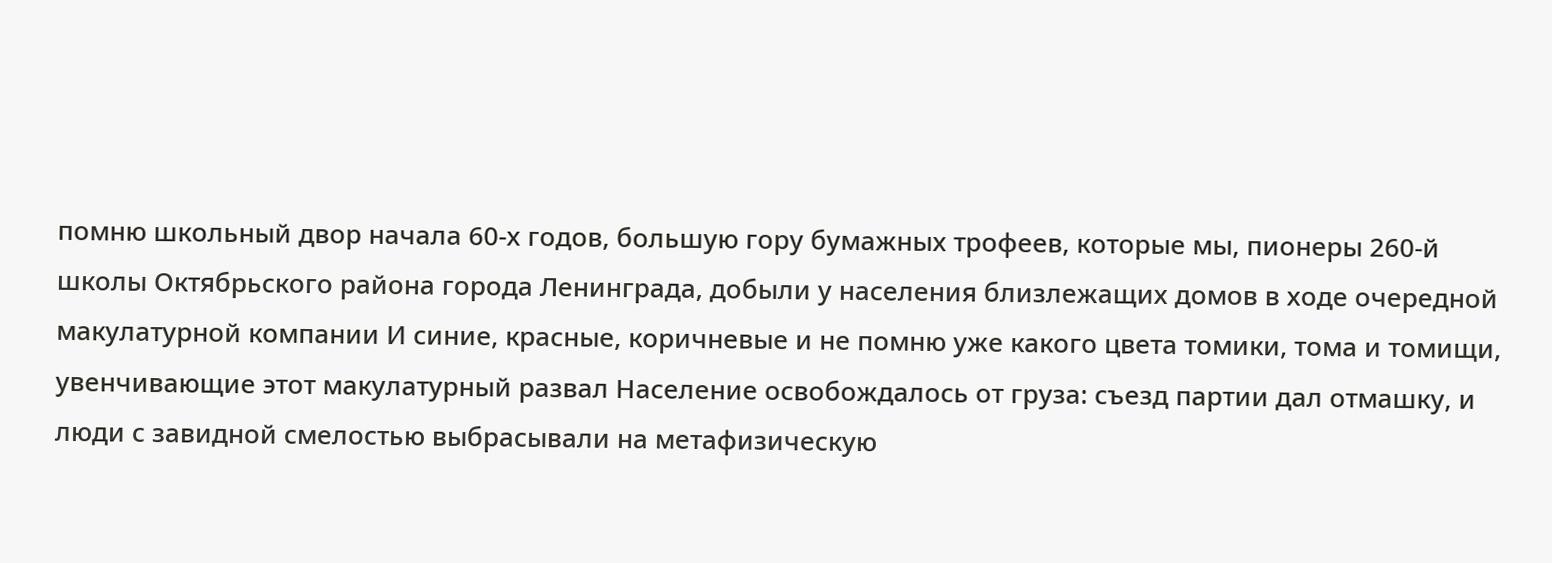помню школьный двор начала 60-х годов, большую гору бумажных трофеев, которые мы, пионеры 260-й школы Октябрьского района города Ленинграда, добыли у населения близлежащих домов в ходе очередной макулатурной компании И синие, красные, коричневые и не помню уже какого цвета томики, тома и томищи, увенчивающие этот макулатурный развал Население освобождалось от груза: съезд партии дал отмашку, и люди с завидной смелостью выбрасывали на метафизическую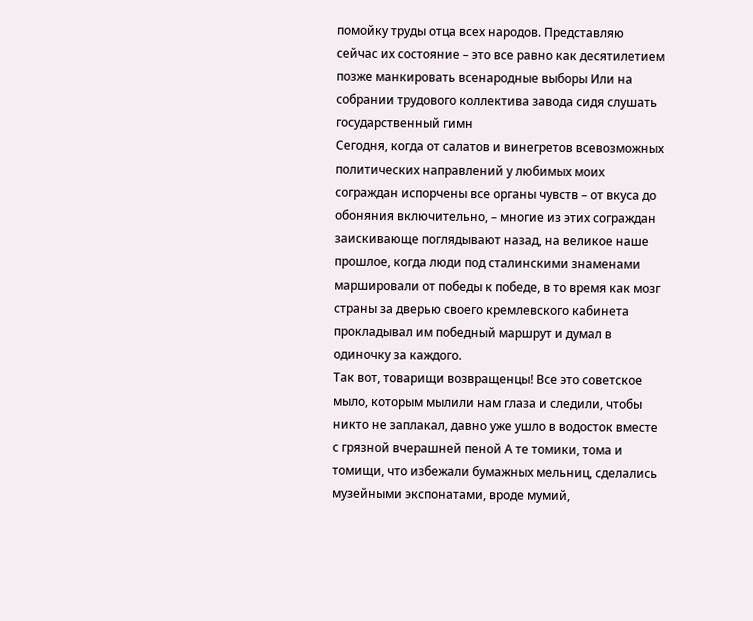помойку труды отца всех народов. Представляю сейчас их состояние – это все равно как десятилетием позже манкировать всенародные выборы Или на собрании трудового коллектива завода сидя слушать государственный гимн
Сегодня, когда от салатов и винегретов всевозможных политических направлений у любимых моих сограждан испорчены все органы чувств – от вкуса до обоняния включительно, – многие из этих сограждан заискивающе поглядывают назад, на великое наше прошлое, когда люди под сталинскими знаменами маршировали от победы к победе, в то время как мозг страны за дверью своего кремлевского кабинета прокладывал им победный маршрут и думал в одиночку за каждого.
Так вот, товарищи возвращенцы! Все это советское мыло, которым мылили нам глаза и следили, чтобы никто не заплакал, давно уже ушло в водосток вместе с грязной вчерашней пеной А те томики, тома и томищи, что избежали бумажных мельниц, сделались музейными экспонатами, вроде мумий,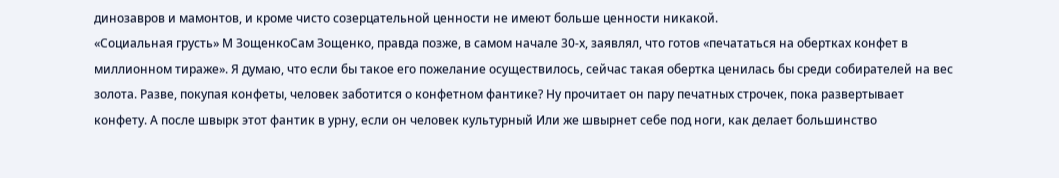динозавров и мамонтов, и кроме чисто созерцательной ценности не имеют больше ценности никакой.
«Социальная грусть» М ЗощенкоСам Зощенко, правда позже, в самом начале 30-х, заявлял, что готов «печататься на обертках конфет в миллионном тираже». Я думаю, что если бы такое его пожелание осуществилось, сейчас такая обертка ценилась бы среди собирателей на вес золота. Разве, покупая конфеты, человек заботится о конфетном фантике? Ну прочитает он пару печатных строчек, пока развертывает конфету. А после швырк этот фантик в урну, если он человек культурный Или же швырнет себе под ноги, как делает большинство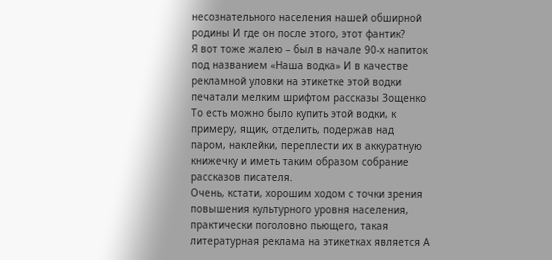несознательного населения нашей обширной родины И где он после этого, этот фантик?
Я вот тоже жалею – был в начале 90-х напиток под названием «Наша водка» И в качестве рекламной уловки на этикетке этой водки печатали мелким шрифтом рассказы Зощенко То есть можно было купить этой водки, к примеру, ящик, отделить, подержав над паром, наклейки, переплести их в аккуратную книжечку и иметь таким образом собрание рассказов писателя.
Очень, кстати, хорошим ходом с точки зрения повышения культурного уровня населения, практически поголовно пьющего, такая литературная реклама на этикетках является А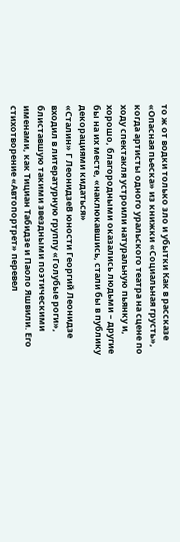то ж от водки только зло и убытки Как в рассказе «Опасная пьеска» из книжки «Социальная грусть», когда артисты одного уральского театра на сцене по ходу спектакля устроили натуральную пьянку и, хорошо, благородными оказались людьми – другие бы на их месте, «наклюкавшись, стали бы в публику декорациями кидаться»
«Сталин» Г ЛеонидзеВ юности Георгий Леонидзе входил в литературную группу «Голубые роги», блиставшую такими звездными поэтическими именами, как Тициан Табидзе и Паоло Яшвили. Его стихотворение «Автопортрет» перевел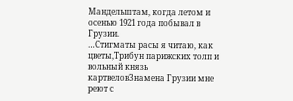Мандельштам, когда летом и осенью 1921 года побывал в Грузии.
…Стигматы расы я читаю, как цветы,Трибун парижских толп и вольный князь картвеловЗнамена Грузии мне реют с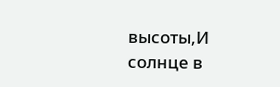высоты,И солнце в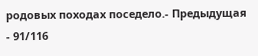родовых походах поседело.- Предыдущая
- 91/116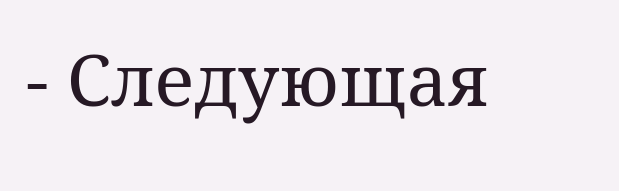- Следующая